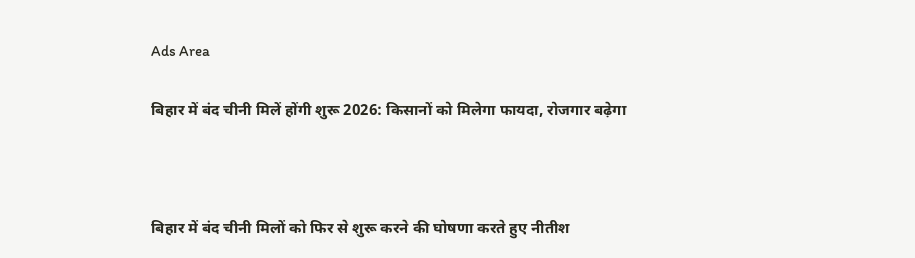Ads Area

बिहार में बंद चीनी मिलें होंगी शुरू 2026: किसानों को मिलेगा फायदा, रोजगार बढ़ेगा



बिहार में बंद चीनी मिलों को फिर से शुरू करने की घोषणा करते हुए नीतीश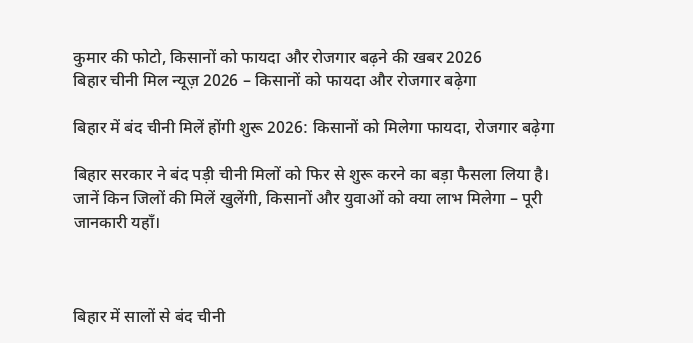कुमार की फोटो, किसानों को फायदा और रोजगार बढ़ने की खबर 2026
बिहार चीनी मिल न्यूज़ 2026 – किसानों को फायदा और रोजगार बढ़ेगा

बिहार में बंद चीनी मिलें होंगी शुरू 2026: किसानों को मिलेगा फायदा, रोजगार बढ़ेगा

बिहार सरकार ने बंद पड़ी चीनी मिलों को फिर से शुरू करने का बड़ा फैसला लिया है। जानें किन जिलों की मिलें खुलेंगी, किसानों और युवाओं को क्या लाभ मिलेगा – पूरी जानकारी यहाँ।



बिहार में सालों से बंद चीनी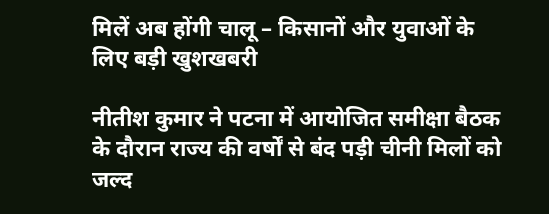मिलें अब होंगी चालू – किसानों और युवाओं के लिए बड़ी खुशखबरी

नीतीश कुमार ने पटना में आयोजित समीक्षा बैठक के दौरान राज्य की वर्षों से बंद पड़ी चीनी मिलों को जल्द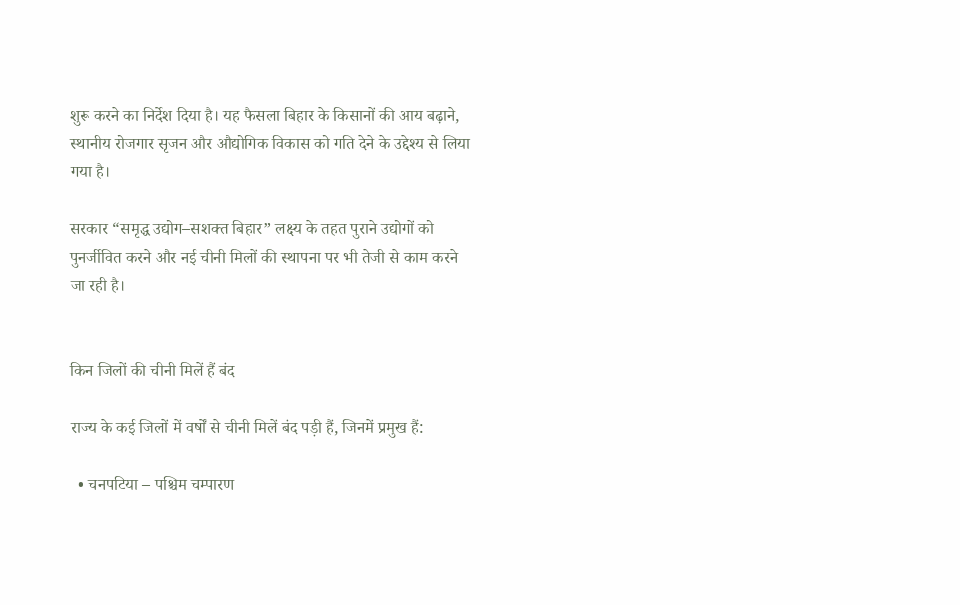शुरू करने का निर्देश दिया है। यह फैसला बिहार के किसानों की आय बढ़ाने, स्थानीय रोजगार सृजन और औद्योगिक विकास को गति देने के उद्देश्य से लिया गया है।

सरकार “समृद्ध उद्योग–सशक्त बिहार” लक्ष्य के तहत पुराने उद्योगों को पुनर्जीवित करने और नई चीनी मिलों की स्थापना पर भी तेजी से काम करने जा रही है।


किन जिलों की चीनी मिलें हैं बंद

राज्य के कई जिलों में वर्षों से चीनी मिलें बंद पड़ी हैं, जिनमें प्रमुख हैं:

  • चनपटिया – पश्चिम चम्पारण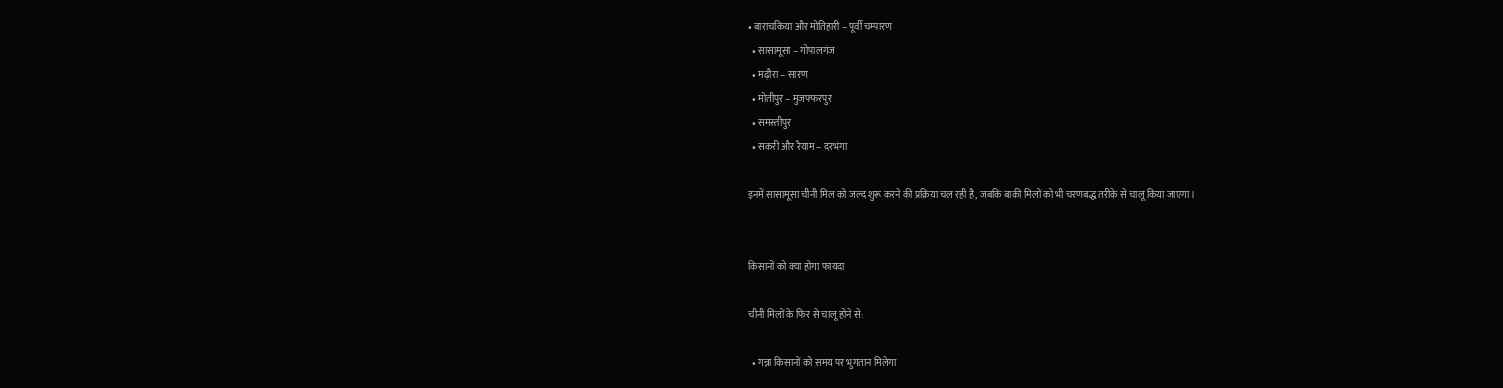• बाराचकिया और मोतिहारी – पूर्वी चम्पारण
  • सासामूसा – गोपालगंज
  • मढ़ौरा – सारण
  • मोतीपुर – मुजफ्फरपुर
  • समस्तीपुर
  • सकरी और रैयाम – दरभंगा

इनमें सासामूसा चीनी मिल को जल्द शुरू करने की प्रक्रिया चल रही है, जबकि बाकी मिलों को भी चरणबद्ध तरीके से चालू किया जाएगा।


किसानों को क्या होगा फायदा

चीनी मिलों के फिर से चालू होने से:

  • गन्ना किसानों को समय पर भुगतान मिलेगा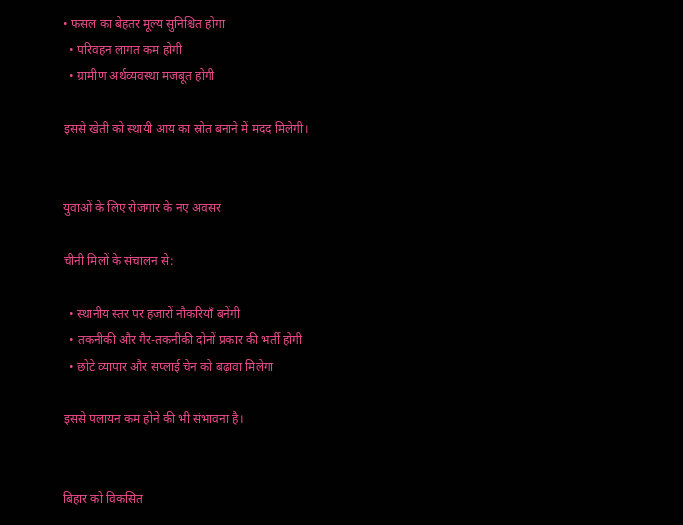• फसल का बेहतर मूल्य सुनिश्चित होगा
  • परिवहन लागत कम होगी
  • ग्रामीण अर्थव्यवस्था मजबूत होगी

इससे खेती को स्थायी आय का स्रोत बनाने में मदद मिलेगी।


युवाओं के लिए रोजगार के नए अवसर

चीनी मिलों के संचालन से:

  • स्थानीय स्तर पर हजारों नौकरियाँ बनेंगी
  • तकनीकी और गैर-तकनीकी दोनों प्रकार की भर्ती होगी
  • छोटे व्यापार और सप्लाई चेन को बढ़ावा मिलेगा

इससे पलायन कम होने की भी संभावना है।


बिहार को विकसित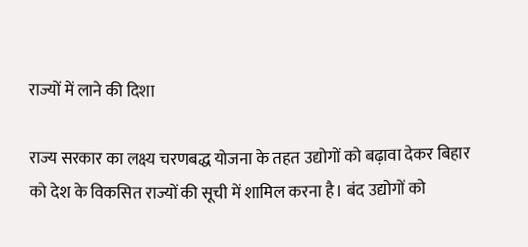राज्यों में लाने की दिशा

राज्य सरकार का लक्ष्य चरणबद्ध योजना के तहत उद्योगों को बढ़ावा देकर बिहार को देश के विकसित राज्यों की सूची में शामिल करना है। बंद उद्योगों को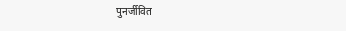पुनर्जीवित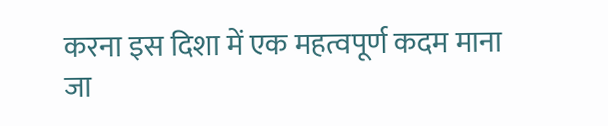करना इस दिशा में एक महत्वपूर्ण कदम माना जा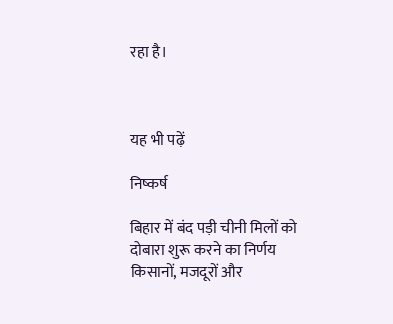रहा है।



यह भी पढ़ें

निष्कर्ष

बिहार में बंद पड़ी चीनी मिलों को दोबारा शुरू करने का निर्णय किसानों, मजदूरों और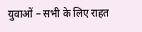युवाओं – सभी के लिए राहत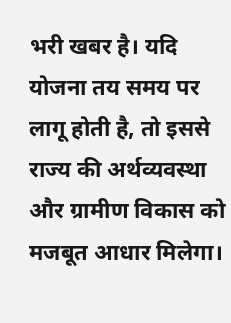भरी खबर है। यदि योजना तय समय पर लागू होती है, तो इससे राज्य की अर्थव्यवस्था और ग्रामीण विकास को मजबूत आधार मिलेगा।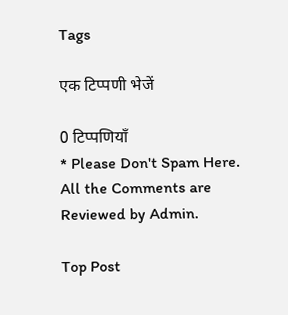Tags

एक टिप्पणी भेजें

0 टिप्पणियाँ
* Please Don't Spam Here. All the Comments are Reviewed by Admin.

Top Post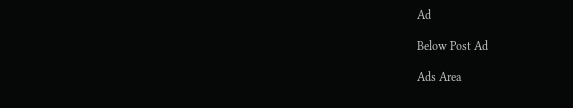Ad

Below Post Ad

Ads Area